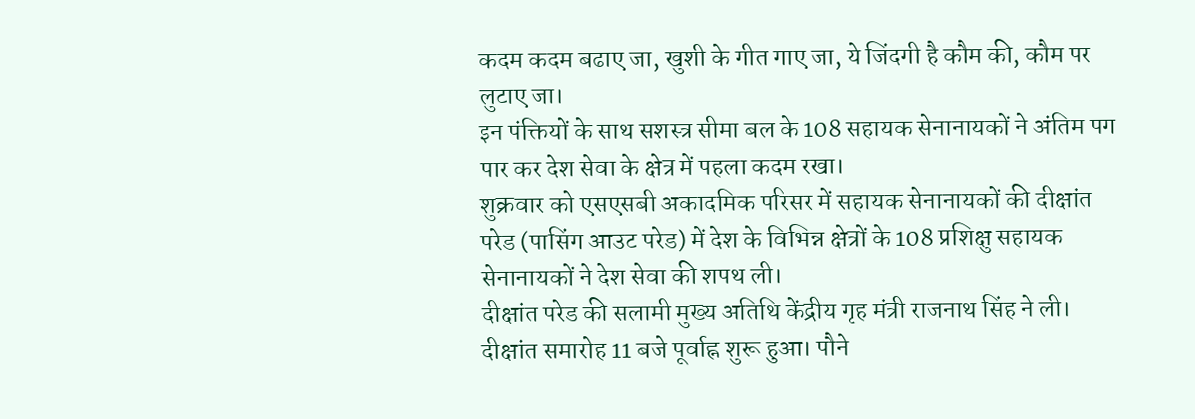कदम कदम बढाए जा, खुशी के गीत गाए जा, ये जिंदगी है कौम की, कौम पर लुटाए जा।
इन पंक्तियों के साथ सशस्त्र सीमा बल के 108 सहायक सेनानायकों ने अंतिम पग पार कर देश सेवा के क्षेत्र में पहला कदम रखा।
शुक्रवार को एसएसबी अकादमिक परिसर में सहायक सेनानायकों की दीक्षांत परेड (पासिंग आउट परेड) में देश के विभिन्न क्षेत्रों के 108 प्रशिक्षु सहायक सेनानायकों ने देश सेवा की शपथ ली।
दीक्षांत परेड की सलामी मुख्य अतिथि केंद्रीय गृह मंत्री राजनाथ सिंह ने ली।
दीक्षांत समारोह 11 बजे पूर्वाह्न शुरू हुआ। पौने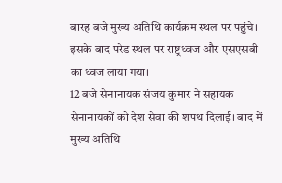बारह बजे मुख्य अतिथि कार्यक्रम स्थल पर पहुंचे। इसके बाद परेड स्थल पर राष्ट्रध्वज और एसएसबी का ध्वज लाया गया।
12 बजे सेनानायक संजय कुमार ने सहायक सेनानायकों को देश सेवा की शपथ दिलाई। बाद में मुख्य अतिथि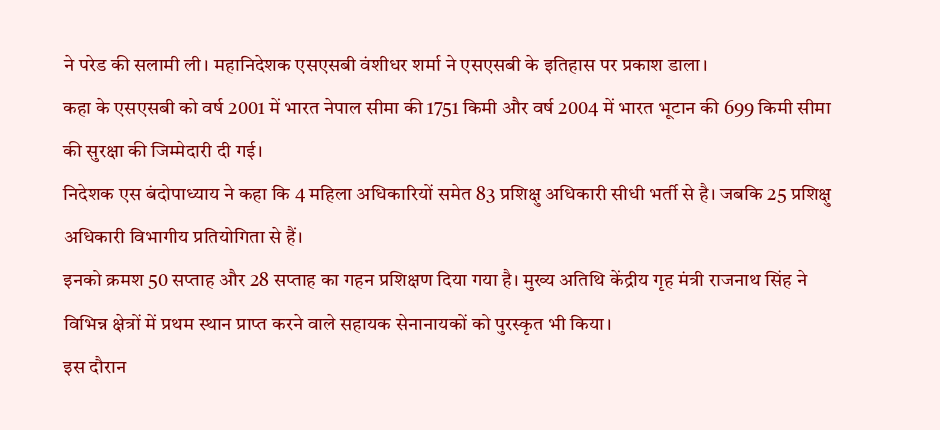ने परेड की सलामी ली। महानिदेशक एसएसबी वंशीधर शर्मा ने एसएसबी के इतिहास पर प्रकाश डाला।
कहा के एसएसबी को वर्ष 2001 में भारत नेपाल सीमा की 1751 किमी और वर्ष 2004 में भारत भूटान की 699 किमी सीमा की सुरक्षा की जिम्मेदारी दी गई।
निदेशक एस बंदोपाध्याय ने कहा कि 4 महिला अधिकारियों समेत 83 प्रशिक्षु अधिकारी सीधी भर्ती से है। जबकि 25 प्रशिक्षु अधिकारी विभागीय प्रतियोगिता से हैं।
इनको क्रमश 50 सप्ताह और 28 सप्ताह का गहन प्रशिक्षण दिया गया है। मुख्य अतिथि केंद्रीय गृह मंत्री राजनाथ सिंह ने विभिन्न क्षेत्रों में प्रथम स्थान प्राप्त करने वाले सहायक सेनानायकों को पुरस्कृत भी किया।
इस दौरान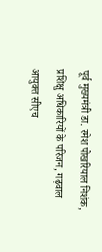पूर्व मुख्यमंत्री डा. रमेश पोखरियाल निशंक, प्रशिक्षु अधिकारियों के परिजन, गढ़वाल आयुक्त सीएच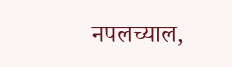नपलच्याल,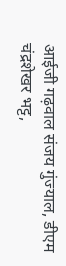आईजी गढ़वाल संजय गुंज्याल, डीएम चंद्रशेखर भट्ट,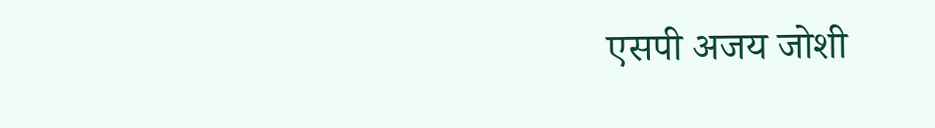एसपी अजय जोशी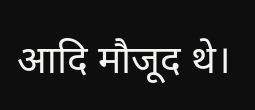आदि मौजूद थे।